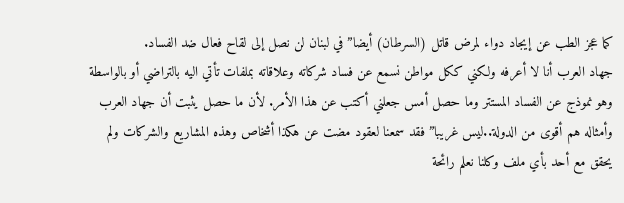كما عجز الطب عن إيجاد دواء لمرض قاتل (السرطان) أيضا” في لبنان لن نصل إلى لقاح فعال ضد الفساد.
جهاد العرب أنا لا أعرفه ولكني ككل مواطن نسمع عن فساد شركاته وعلاقاته بملفات تأتي اليه بالتراضي أو بالواسطة وهو نموذج عن الفساد المستتر وما حصل أمس جعلني أكتب عن هذا الأمر. لأن ما حصل يثبت أن جهاد العرب وأمثاله هم أقوى من الدولة..ليس غريبا” فقد سمعنا لعقود مضت عن هكذا أشخاص وهذه المشاريع والشركات ولم يحقق مع أحد بأي ملف وكلنا نعلم رائحة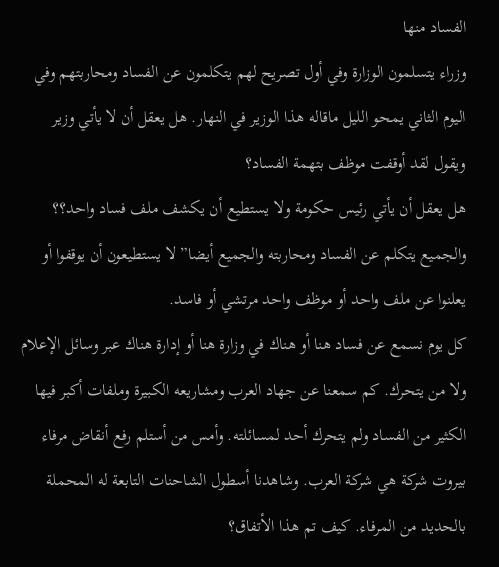الفساد منها
وزراء يتسلمون الوزارة وفي أول تصريح لهم يتكلمون عن الفساد ومحاربتهم وفي اليوم الثاني يمحو الليل ماقاله هذا الوزير في النهار. هل يعقل أن لا يأتي وزير ويقول لقد أوقفت موظف بتهمة الفساد؟
هل يعقل أن يأتي رئيس حكومة ولا يستطيع أن يكشف ملف فساد واحد؟؟
والجميع يتكلم عن الفساد ومحاربته والجميع أيضا” لا يستطيعون أن يوقفوا أو يعلنوا عن ملف واحد أو موظف واحد مرتشي أو فاسد.
كل يوم نسمع عن فساد هنا أو هناك في وزارة هنا أو إدارة هناك عبر وسائل الإعلام ولا من يتحرك. كم سمعنا عن جهاد العرب ومشاريعه الكبيرة وملفات أكبر فيها الكثير من الفساد ولم يتحرك أحد لمسائلته. وأمس من أستلم رفع أنقاض مرفاء بيروت شركة هي شركة العرب. وشاهدنا أسطول الشاحنات التابعة له المحملة بالحديد من المرفاء. كيف تم هذا الأتفاق؟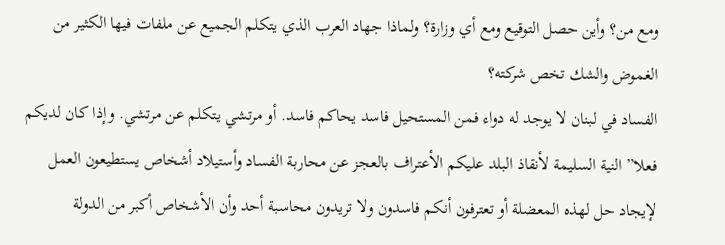ومع من؟ وأين حصل التوقيع ومع أي وزارة؟ ولماذا جهاد العرب الذي يتكلم الجميع عن ملفات فيها الكثير من الغموض والشك تخص شركته؟
الفساد في لبنان لا يوجد له دواء فمن المستحيل فاسد يحاكم فاسد. أو مرتشي يتكلم عن مرتشي. وإذا كان لديكم فعلا” النية السليمة لأنقاذ البلد عليكم الأعتراف بالعجز عن محاربة الفساد وأستيلاد أشخاص يستطيعون العمل لإيجاد حل لهذه المعضلة أو تعترفون أنكم فاسدون ولا تريدون محاسبة أحد وأن الأشخاص أكبر من الدولة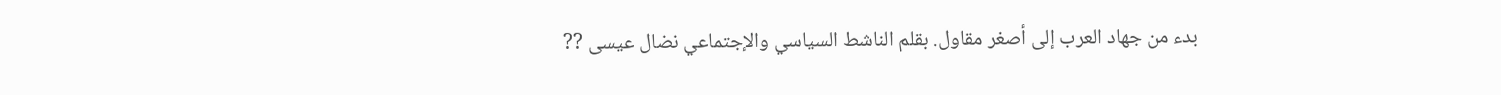بدء من جهاد العرب إلى أصغر مقاول. بقلم الناشط السياسي والإجتماعي نضال عيسى ??